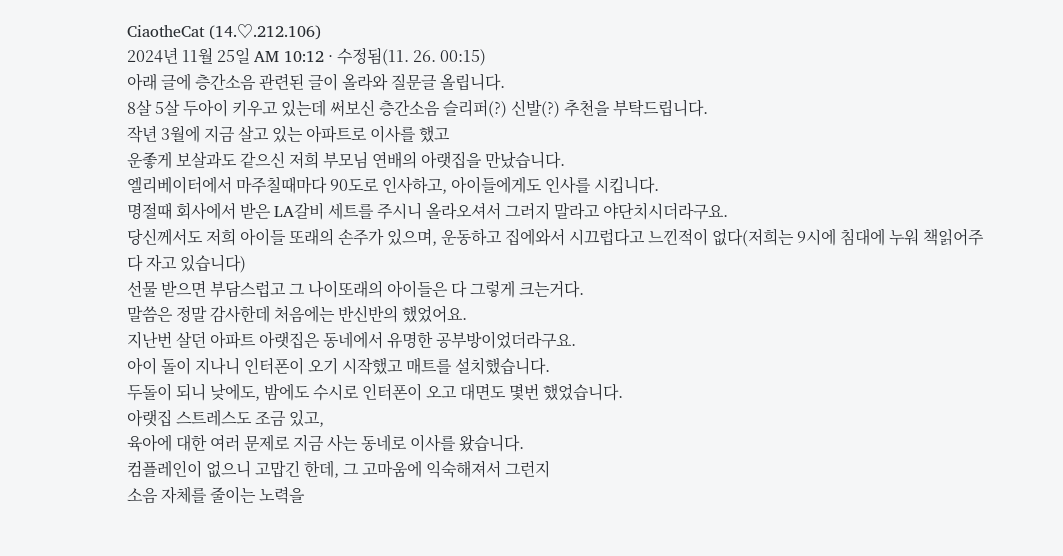CiaotheCat (14.♡.212.106)
2024년 11월 25일 AM 10:12 · 수정됨(11. 26. 00:15)
아래 글에 층간소음 관련된 글이 올라와 질문글 올립니다.
8살 5살 두아이 키우고 있는데 써보신 층간소음 슬리퍼(?) 신발(?) 추천을 부탁드립니다.
작년 3월에 지금 살고 있는 아파트로 이사를 했고
운좋게 보살과도 같으신 저희 부모님 연배의 아랫집을 만났습니다.
엘리베이터에서 마주칠때마다 90도로 인사하고, 아이들에게도 인사를 시킵니다.
명절때 회사에서 받은 LA갈비 세트를 주시니 올라오셔서 그러지 말라고 야단치시더라구요.
당신께서도 저희 아이들 또래의 손주가 있으며, 운동하고 집에와서 시끄럽다고 느낀적이 없다(저희는 9시에 침대에 누워 책읽어주다 자고 있습니다)
선물 받으면 부담스럽고 그 나이또래의 아이들은 다 그렇게 크는거다.
말씀은 정말 감사한데 처음에는 반신반의 했었어요.
지난번 살던 아파트 아랫집은 동네에서 유명한 공부방이었더라구요.
아이 돌이 지나니 인터폰이 오기 시작했고 매트를 설치했습니다.
두돌이 되니 낮에도, 밤에도 수시로 인터폰이 오고 대면도 몇번 했었습니다.
아랫집 스트레스도 조금 있고,
육아에 대한 여러 문제로 지금 사는 동네로 이사를 왔습니다.
컴플레인이 없으니 고맙긴 한데, 그 고마움에 익숙해져서 그런지
소음 자체를 줄이는 노력을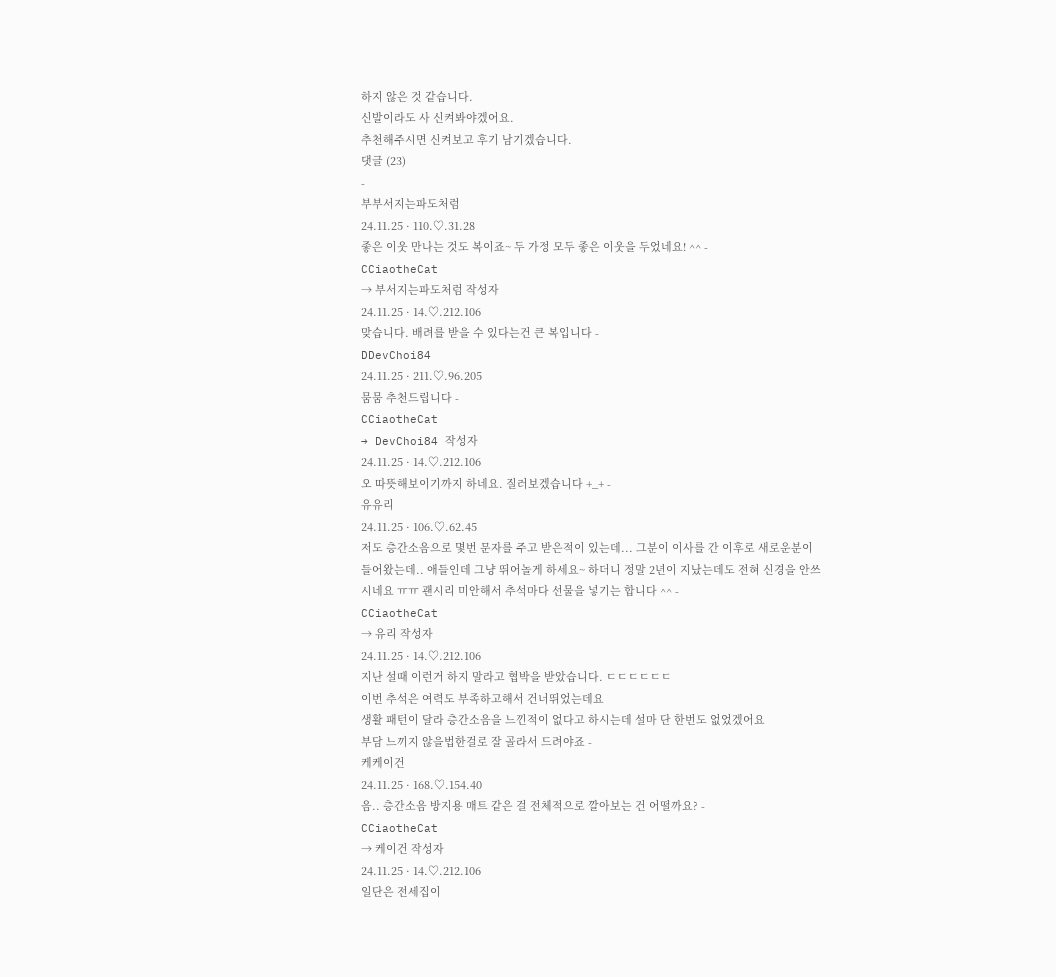하지 않은 것 같습니다.
신발이라도 사 신켜봐야겠어요.
추천해주시면 신켜보고 후기 남기겠습니다.
댓글 (23)
-
부부서지는파도처럼
24.11.25 · 110.♡.31.28
좋은 이웃 만나는 것도 복이죠~ 두 가정 모두 좋은 이웃을 두었네요! ^^ -
CCiaotheCat
→ 부서지는파도처럼 작성자
24.11.25 · 14.♡.212.106
맞습니다. 배려를 받을 수 있다는건 큰 복입니다 -
DDevChoi84
24.11.25 · 211.♡.96.205
뭄뭄 추천드립니다 -
CCiaotheCat
→ DevChoi84 작성자
24.11.25 · 14.♡.212.106
오 따뜻해보이기까지 하네요. 질러보겠습니다 +_+ -
유유리
24.11.25 · 106.♡.62.45
저도 층간소음으로 몇번 문자를 주고 받은적이 있는데... 그분이 이사를 간 이후로 새로운분이 들어왔는데.. 애들인데 그냥 뛰어놀게 하세요~ 하더니 정말 2년이 지났는데도 전혀 신경을 안쓰시네요 ㅠㅠ 괜시리 미안해서 추석마다 선물을 넣기는 합니다 ^^ -
CCiaotheCat
→ 유리 작성자
24.11.25 · 14.♡.212.106
지난 설때 이런거 하지 말라고 협박을 받았습니다. ㄷㄷㄷㄷㄷㄷ
이번 추석은 여력도 부족하고해서 건너뛰었는데요
생활 패턴이 달라 층간소음을 느낀적이 없다고 하시는데 설마 단 한번도 없었겠어요
부담 느끼지 않을법한걸로 잘 골라서 드려야죠 -
케케이건
24.11.25 · 168.♡.154.40
음.. 층간소음 방지용 매트 같은 걸 전체적으로 깔아보는 건 어떨까요? -
CCiaotheCat
→ 케이건 작성자
24.11.25 · 14.♡.212.106
일단은 전세집이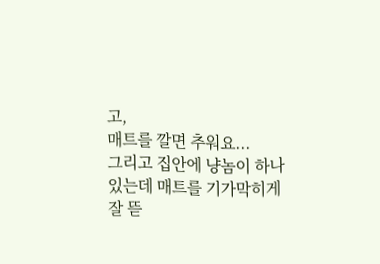고,
매트를 깔면 추워요...
그리고 집안에 냥놈이 하나 있는데 매트를 기가막히게 잘 뜯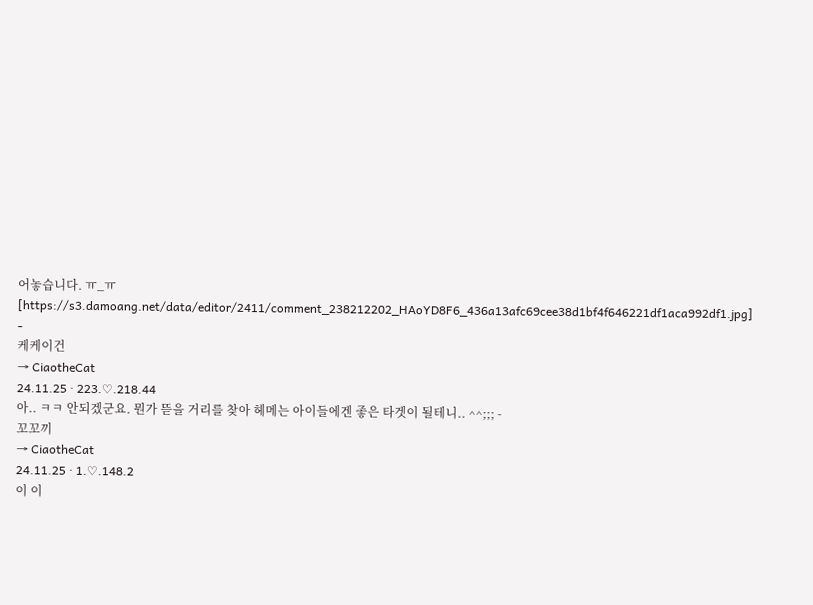어놓습니다. ㅠ_ㅠ
[https://s3.damoang.net/data/editor/2411/comment_238212202_HAoYD8F6_436a13afc69cee38d1bf4f646221df1aca992df1.jpg] -
케케이건
→ CiaotheCat
24.11.25 · 223.♡.218.44
아.. ㅋㅋ 안되겠군요. 뭔가 뜯을 거리를 찾아 헤메는 아이들에겐 좋은 타겟이 될테니.. ^^;;; -
꼬꼬끼
→ CiaotheCat
24.11.25 · 1.♡.148.2
이 이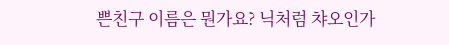쁜친구 이름은 뭔가요? 닉처럼 챠오인가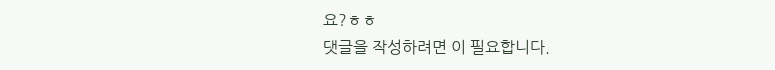요?ㅎㅎ
댓글을 작성하려면 이 필요합니다.